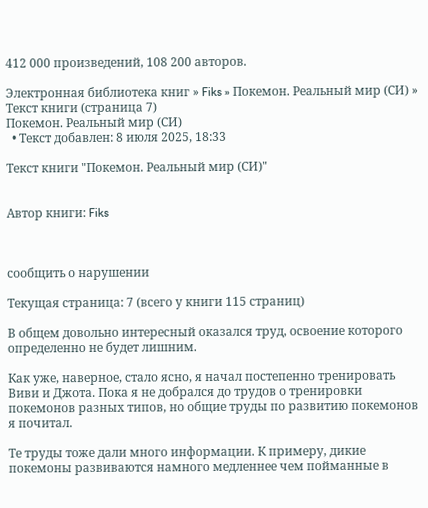412 000 произведений, 108 200 авторов.

Электронная библиотека книг » Fiks » Покемон. Реальный мир (СИ) » Текст книги (страница 7)
Покемон. Реальный мир (СИ)
  • Текст добавлен: 8 июля 2025, 18:33

Текст книги "Покемон. Реальный мир (СИ)"


Автор книги: Fiks



сообщить о нарушении

Текущая страница: 7 (всего у книги 115 страниц)

В общем довольно интересный оказался труд, освоение которого определенно не будет лишним.

Как уже, наверное, стало ясно, я начал постепенно тренировать Виви и Джота. Пока я не добрался до трудов о тренировки покемонов разных типов, но общие труды по развитию покемонов я почитал.

Те труды тоже дали много информации. К примеру, дикие покемоны развиваются намного медленнее чем пойманные в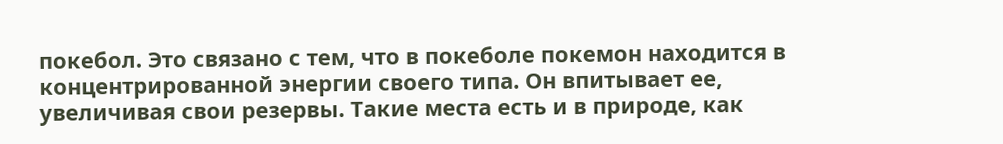покебол. Это связано с тем, что в покеболе покемон находится в концентрированной энергии своего типа. Он впитывает ее, увеличивая свои резервы. Такие места есть и в природе, как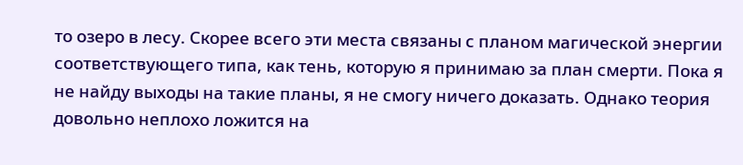то озеро в лесу. Скорее всего эти места связаны с планом магической энергии соответствующего типа, как тень, которую я принимаю за план смерти. Пока я не найду выходы на такие планы, я не смогу ничего доказать. Однако теория довольно неплохо ложится на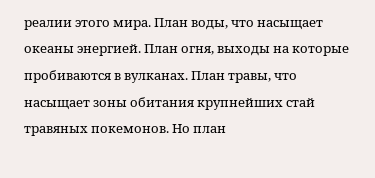реалии этого мира. План воды, что насыщает океаны энергией. План огня, выходы на которые пробиваются в вулканах. План травы, что насыщает зоны обитания крупнейших стай травяных покемонов. Но план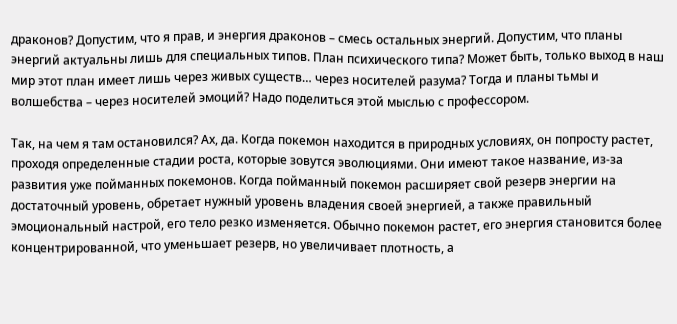драконов? Допустим, что я прав, и энергия драконов – смесь остальных энергий. Допустим, что планы энергий актуальны лишь для специальных типов. План психического типа? Может быть, только выход в наш мир этот план имеет лишь через живых существ… через носителей разума? Тогда и планы тьмы и волшебства – через носителей эмоций? Надо поделиться этой мыслью с профессором.

Так, на чем я там остановился? Ах, да. Когда покемон находится в природных условиях, он попросту растет, проходя определенные стадии роста, которые зовутся эволюциями. Они имеют такое название, из-за развития уже пойманных покемонов. Когда пойманный покемон расширяет свой резерв энергии на достаточный уровень, обретает нужный уровень владения своей энергией, а также правильный эмоциональный настрой, его тело резко изменяется. Обычно покемон растет, его энергия становится более концентрированной, что уменьшает резерв, но увеличивает плотность, а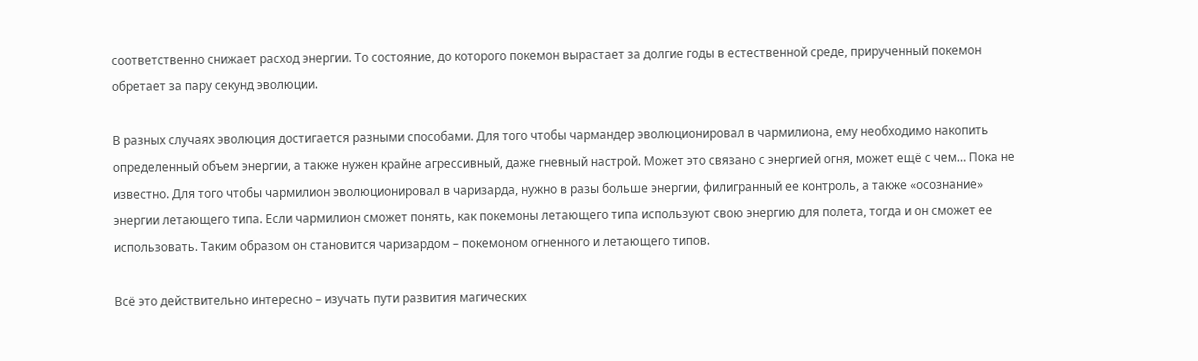соответственно снижает расход энергии. То состояние, до которого покемон вырастает за долгие годы в естественной среде, прирученный покемон обретает за пару секунд эволюции.

В разных случаях эволюция достигается разными способами. Для того чтобы чармандер эволюционировал в чармилиона, ему необходимо накопить определенный объем энергии, а также нужен крайне агрессивный, даже гневный настрой. Может это связано с энергией огня, может ещё с чем… Пока не известно. Для того чтобы чармилион эволюционировал в чаризарда, нужно в разы больше энергии, филигранный ее контроль, а также «осознание» энергии летающего типа. Если чармилион сможет понять, как покемоны летающего типа используют свою энергию для полета, тогда и он сможет ее использовать. Таким образом он становится чаризардом – покемоном огненного и летающего типов.

Всё это действительно интересно – изучать пути развития магических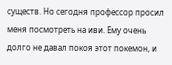существ. Но сегодня профессор просил меня посмотреть на иви. Ему очень долго не давал покоя этот покемон, и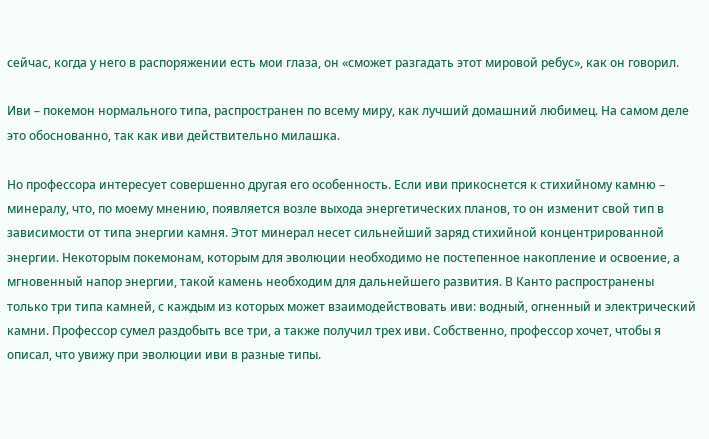сейчас, когда у него в распоряжении есть мои глаза, он «сможет разгадать этот мировой ребус», как он говорил.

Иви – покемон нормального типа, распространен по всему миру, как лучший домашний любимец. На самом деле это обоснованно, так как иви действительно милашка.

Но профессора интересует совершенно другая его особенность. Если иви прикоснется к стихийному камню – минералу, что, по моему мнению, появляется возле выхода энергетических планов, то он изменит свой тип в зависимости от типа энергии камня. Этот минерал несет сильнейший заряд стихийной концентрированной энергии. Некоторым покемонам, которым для эволюции необходимо не постепенное накопление и освоение, а мгновенный напор энергии, такой камень необходим для дальнейшего развития. В Канто распространены только три типа камней, с каждым из которых может взаимодействовать иви: водный, огненный и электрический камни. Профессор сумел раздобыть все три, а также получил трех иви. Собственно, профессор хочет, чтобы я описал, что увижу при эволюции иви в разные типы.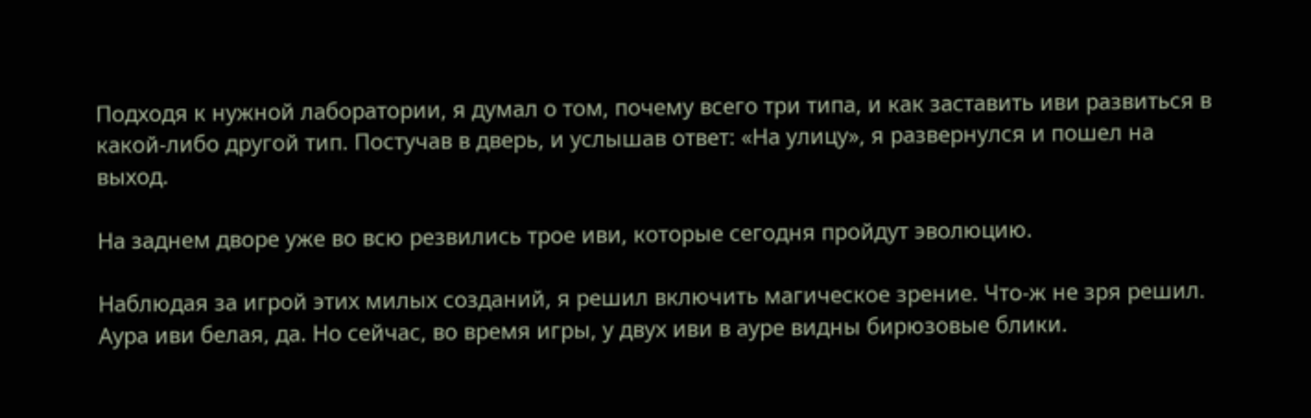Подходя к нужной лаборатории, я думал о том, почему всего три типа, и как заставить иви развиться в какой-либо другой тип. Постучав в дверь, и услышав ответ: «На улицу», я развернулся и пошел на выход.

На заднем дворе уже во всю резвились трое иви, которые сегодня пройдут эволюцию.

Наблюдая за игрой этих милых созданий, я решил включить магическое зрение. Что-ж не зря решил. Аура иви белая, да. Но сейчас, во время игры, у двух иви в ауре видны бирюзовые блики.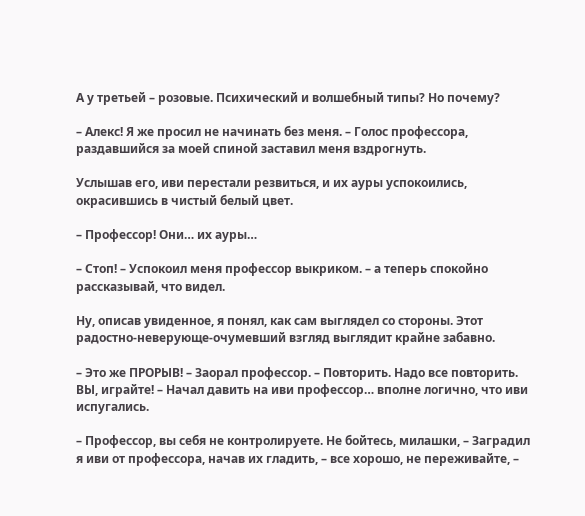А у третьей – розовые. Психический и волшебный типы? Но почему?

– Алекс! Я же просил не начинать без меня. – Голос профессора, раздавшийся за моей спиной заставил меня вздрогнуть.

Услышав его, иви перестали резвиться, и их ауры успокоились, окрасившись в чистый белый цвет.

– Профессор! Они… их ауры…

– Стоп! – Успокоил меня профессор выкриком. – а теперь спокойно рассказывай, что видел.

Ну, описав увиденное, я понял, как сам выглядел со стороны. Этот радостно-неверующе-очумевший взгляд выглядит крайне забавно.

– Это же ПРОРЫВ! – Заорал профессор. – Повторить. Надо все повторить. ВЫ, играйте! – Начал давить на иви профессор… вполне логично, что иви испугались.

– Профессор, вы себя не контролируете. Не бойтесь, милашки, – Заградил я иви от профессора, начав их гладить, – все хорошо, не переживайте, –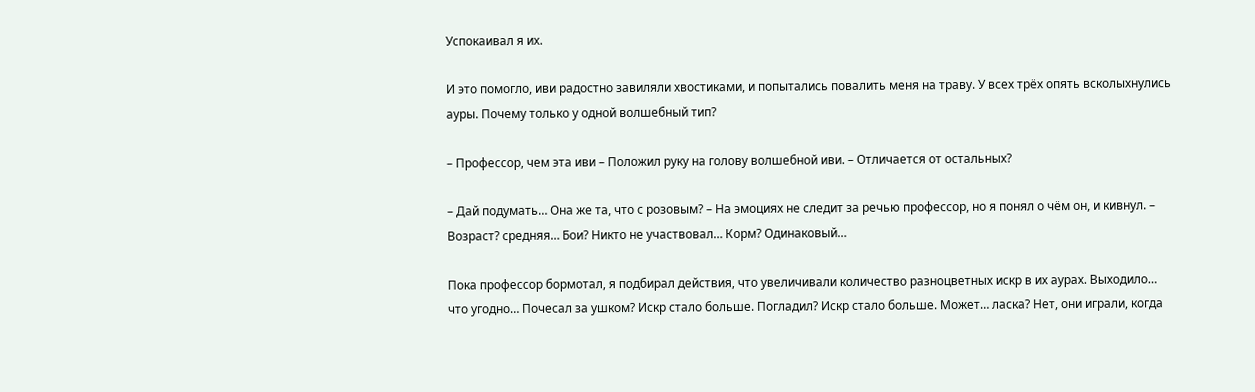Успокаивал я их.

И это помогло, иви радостно завиляли хвостиками, и попытались повалить меня на траву. У всех трёх опять всколыхнулись ауры. Почему только у одной волшебный тип?

– Профессор, чем эта иви – Положил руку на голову волшебной иви. – Отличается от остальных?

– Дай подумать… Она же та, что с розовым? – На эмоциях не следит за речью профессор, но я понял о чём он, и кивнул. – Возраст? средняя… Бои? Никто не участвовал… Корм? Одинаковый…

Пока профессор бормотал, я подбирал действия, что увеличивали количество разноцветных искр в их аурах. Выходило… что угодно… Почесал за ушком? Искр стало больше. Погладил? Искр стало больше. Может… ласка? Нет, они играли, когда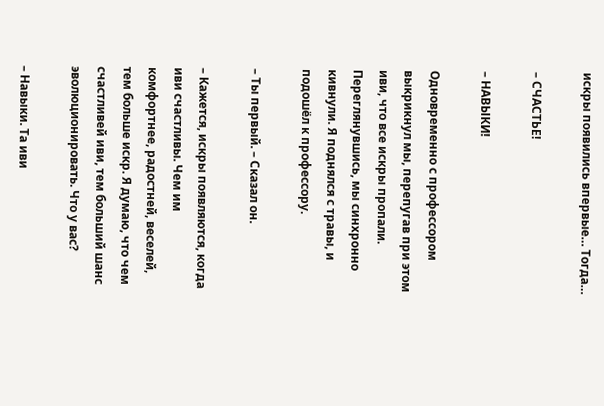искры появились впервые… Тогда…

– СЧАСТЬЕ!

– НАВЫКИ!

Одновременно с профессором выкрикнул мы, перепугав при этом иви, что все искры пропали. Переглянувшись, мы синхронно кивнули. Я поднялся с травы, и подошёл к профессору.

– Ты первый. – Сказал он.

– Кажется, искры появляются, когда иви счастливы. Чем им комфортнее, радостней, веселей, тем больше искр. Я думаю, что чем счастливей иви, тем больший шанс эволюционировать. Что у вас?

– Навыки. Та иви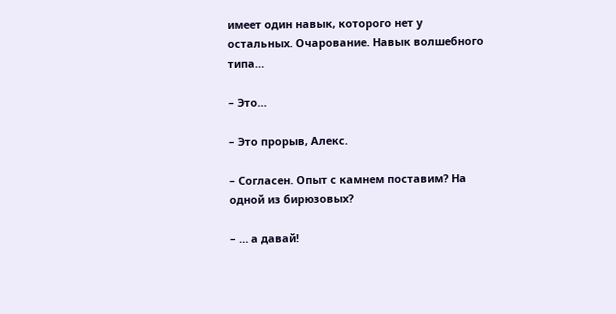имеет один навык, которого нет у остальных. Очарование. Навык волшебного типа…

– Это…

– Это прорыв, Алекс.

– Согласен. Опыт с камнем поставим? На одной из бирюзовых?

– … а давай!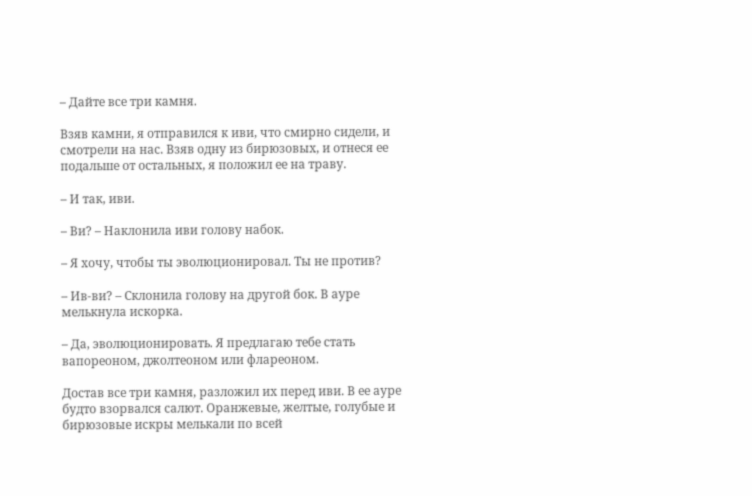– Дайте все три камня.

Взяв камни, я отправился к иви, что смирно сидели, и смотрели на нас. Взяв одну из бирюзовых, и отнеся ее подальше от остальных, я положил ее на траву.

– И так, иви.

– Ви? – Наклонила иви голову набок.

– Я хочу, чтобы ты эволюционировал. Ты не против?

– Ив-ви? – Склонила голову на другой бок. В ауре мелькнула искорка.

– Да, эволюционировать. Я предлагаю тебе стать вапореоном, джолтеоном или флареоном.

Достав все три камня, разложил их перед иви. В ее ауре будто взорвался салют. Оранжевые, желтые, голубые и бирюзовые искры мелькали по всей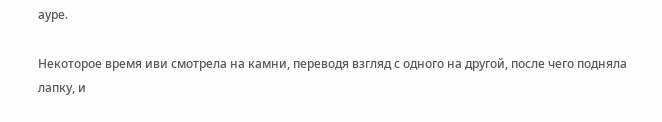ауре.

Некоторое время иви смотрела на камни, переводя взгляд с одного на другой, после чего подняла лапку, и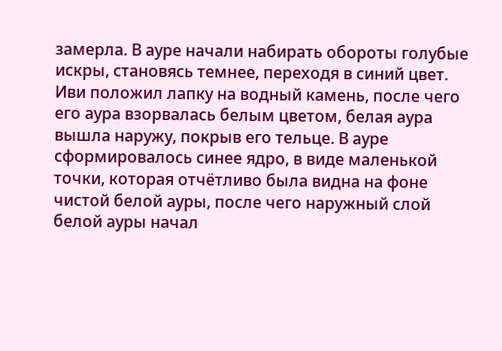замерла. В ауре начали набирать обороты голубые искры, становясь темнее, переходя в синий цвет. Иви положил лапку на водный камень, после чего его аура взорвалась белым цветом, белая аура вышла наружу, покрыв его тельце. В ауре сформировалось синее ядро, в виде маленькой точки, которая отчётливо была видна на фоне чистой белой ауры, после чего наружный слой белой ауры начал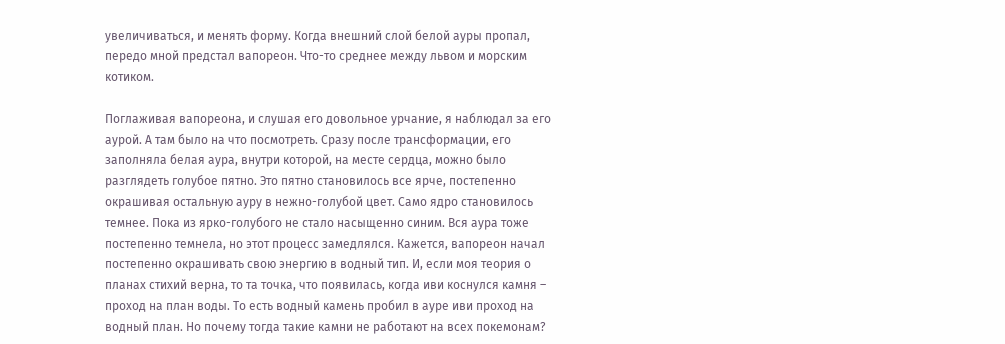увеличиваться, и менять форму. Когда внешний слой белой ауры пропал, передо мной предстал вапореон. Что-то среднее между львом и морским котиком.

Поглаживая вапореона, и слушая его довольное урчание, я наблюдал за его аурой. А там было на что посмотреть. Сразу после трансформации, его заполняла белая аура, внутри которой, на месте сердца, можно было разглядеть голубое пятно. Это пятно становилось все ярче, постепенно окрашивая остальную ауру в нежно-голубой цвет. Само ядро становилось темнее. Пока из ярко-голубого не стало насыщенно синим. Вся аура тоже постепенно темнела, но этот процесс замедлялся. Кажется, вапореон начал постепенно окрашивать свою энергию в водный тип. И, если моя теория о планах стихий верна, то та точка, что появилась, когда иви коснулся камня – проход на план воды. То есть водный камень пробил в ауре иви проход на водный план. Но почему тогда такие камни не работают на всех покемонам?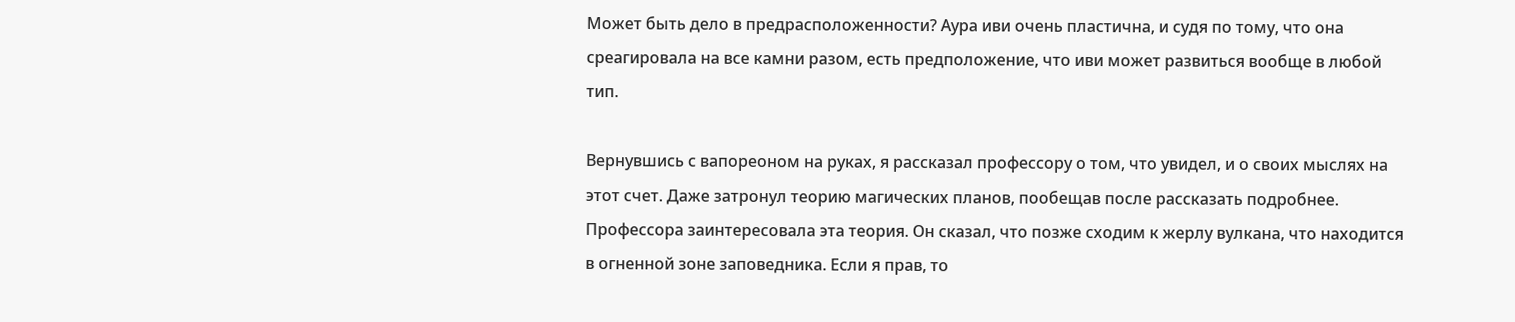Может быть дело в предрасположенности? Аура иви очень пластична, и судя по тому, что она среагировала на все камни разом, есть предположение, что иви может развиться вообще в любой тип.

Вернувшись с вапореоном на руках, я рассказал профессору о том, что увидел, и о своих мыслях на этот счет. Даже затронул теорию магических планов, пообещав после рассказать подробнее. Профессора заинтересовала эта теория. Он сказал, что позже сходим к жерлу вулкана, что находится в огненной зоне заповедника. Если я прав, то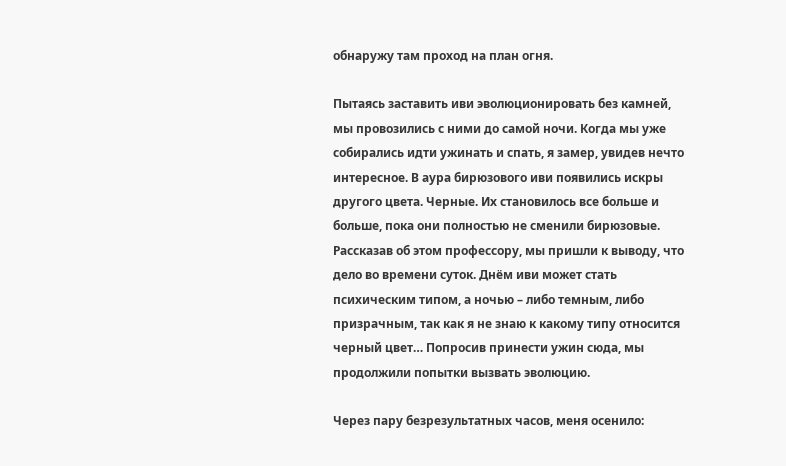обнаружу там проход на план огня.

Пытаясь заставить иви эволюционировать без камней, мы провозились с ними до самой ночи. Когда мы уже собирались идти ужинать и спать, я замер, увидев нечто интересное. В аура бирюзового иви появились искры другого цвета. Черные. Их становилось все больше и больше, пока они полностью не сменили бирюзовые. Рассказав об этом профессору, мы пришли к выводу, что дело во времени суток. Днём иви может стать психическим типом, а ночью – либо темным, либо призрачным, так как я не знаю к какому типу относится черный цвет… Попросив принести ужин сюда, мы продолжили попытки вызвать эволюцию.

Через пару безрезультатных часов, меня осенило: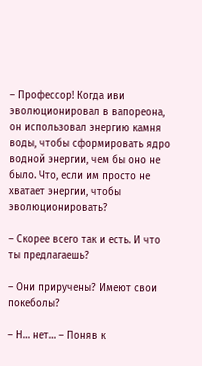– Профессор! Когда иви эволюционировал в вапореона, он использовал энергию камня воды, чтобы сформировать ядро водной энергии, чем бы оно не было. Что, если им просто не хватает энергии, чтобы эволюционировать?

– Скорее всего так и есть. И что ты предлагаешь?

– Они приручены? Имеют свои покеболы?

– Н… нет… – Поняв к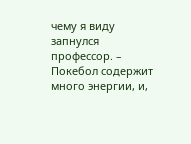чему я виду запнулся профессор. – Покебол содержит много энергии, и,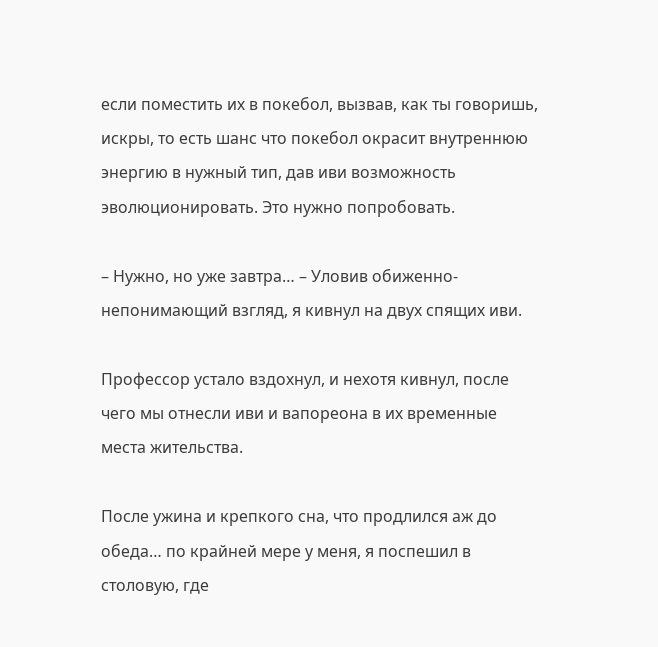если поместить их в покебол, вызвав, как ты говоришь, искры, то есть шанс что покебол окрасит внутреннюю энергию в нужный тип, дав иви возможность эволюционировать. Это нужно попробовать.

– Нужно, но уже завтра… – Уловив обиженно-непонимающий взгляд, я кивнул на двух спящих иви.

Профессор устало вздохнул, и нехотя кивнул, после чего мы отнесли иви и вапореона в их временные места жительства.

После ужина и крепкого сна, что продлился аж до обеда… по крайней мере у меня, я поспешил в столовую, где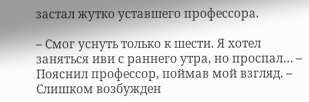застал жутко уставшего профессора.

– Смог уснуть только к шести. Я хотел заняться иви с раннего утра, но проспал… – Пояснил профессор, поймав мой взгляд. – Слишком возбужден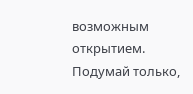возможным открытием. Подумай только,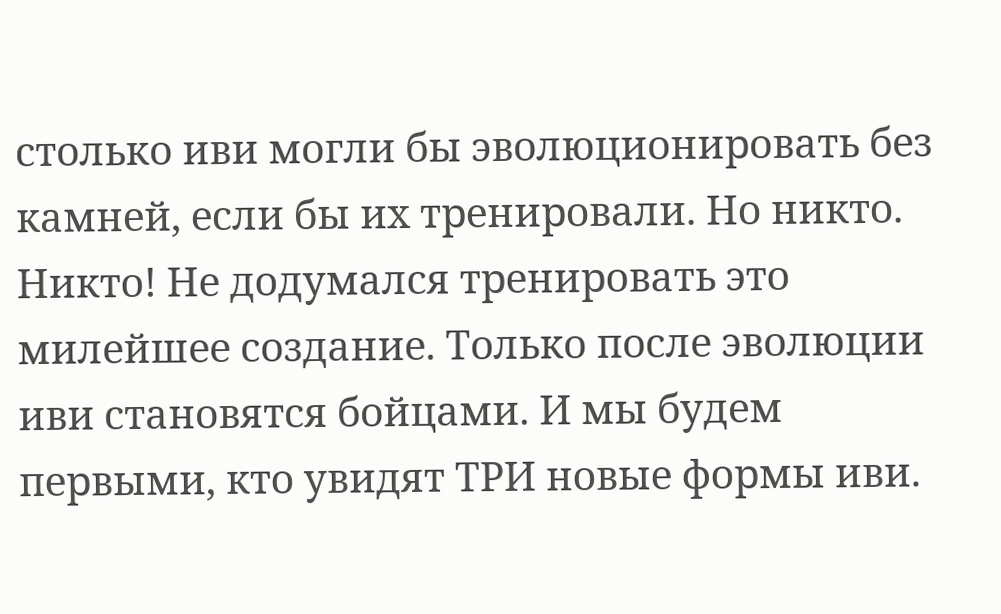столько иви могли бы эволюционировать без камней, если бы их тренировали. Но никто. Никто! Не додумался тренировать это милейшее создание. Только после эволюции иви становятся бойцами. И мы будем первыми, кто увидят ТРИ новые формы иви.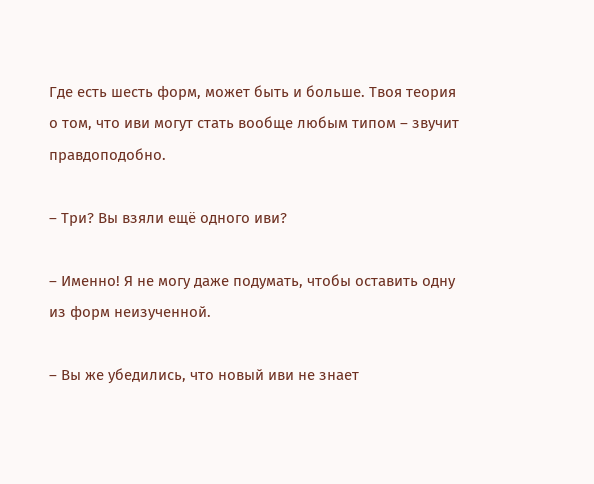Где есть шесть форм, может быть и больше. Твоя теория о том, что иви могут стать вообще любым типом – звучит правдоподобно.

– Три? Вы взяли ещё одного иви?

– Именно! Я не могу даже подумать, чтобы оставить одну из форм неизученной.

– Вы же убедились, что новый иви не знает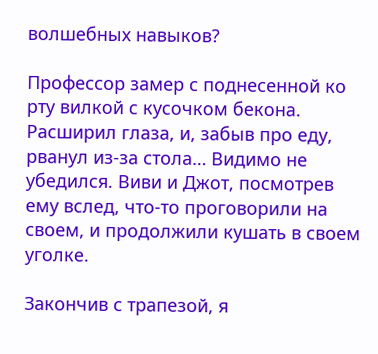волшебных навыков?

Профессор замер с поднесенной ко рту вилкой с кусочком бекона. Расширил глаза, и, забыв про еду, рванул из-за стола… Видимо не убедился. Виви и Джот, посмотрев ему вслед, что-то проговорили на своем, и продолжили кушать в своем уголке.

Закончив с трапезой, я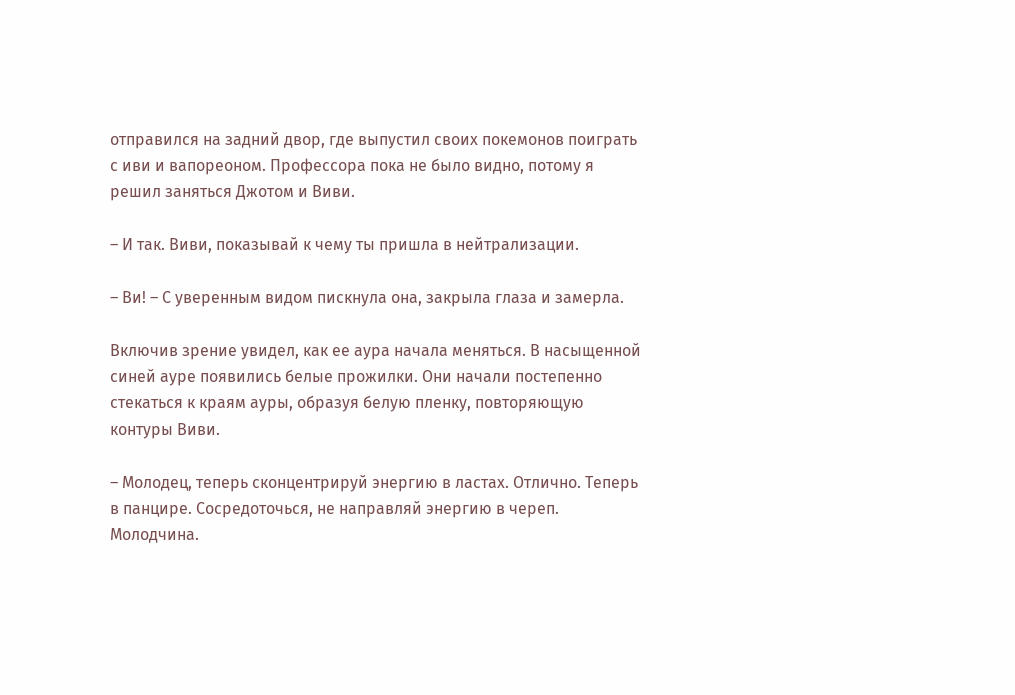отправился на задний двор, где выпустил своих покемонов поиграть с иви и вапореоном. Профессора пока не было видно, потому я решил заняться Джотом и Виви.

– И так. Виви, показывай к чему ты пришла в нейтрализации.

– Ви! – С уверенным видом пискнула она, закрыла глаза и замерла.

Включив зрение увидел, как ее аура начала меняться. В насыщенной синей ауре появились белые прожилки. Они начали постепенно стекаться к краям ауры, образуя белую пленку, повторяющую контуры Виви.

– Молодец, теперь сконцентрируй энергию в ластах. Отлично. Теперь в панцире. Сосредоточься, не направляй энергию в череп. Молодчина.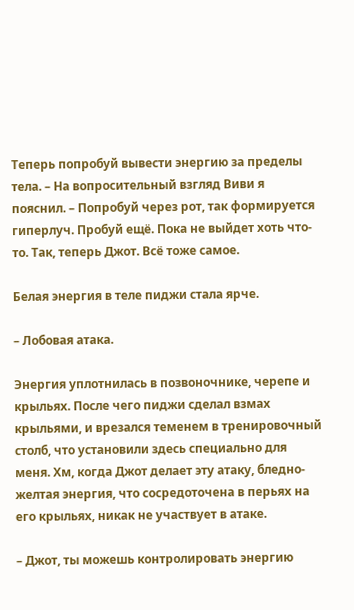Теперь попробуй вывести энергию за пределы тела. – На вопросительный взгляд Виви я пояснил. – Попробуй через рот, так формируется гиперлуч. Пробуй ещё. Пока не выйдет хоть что-то. Так, теперь Джот. Всё тоже самое.

Белая энергия в теле пиджи стала ярче.

– Лобовая атака.

Энергия уплотнилась в позвоночнике, черепе и крыльях. После чего пиджи сделал взмах крыльями, и врезался теменем в тренировочный столб, что установили здесь специально для меня. Хм, когда Джот делает эту атаку, бледно-желтая энергия, что сосредоточена в перьях на его крыльях, никак не участвует в атаке.

– Джот, ты можешь контролировать энергию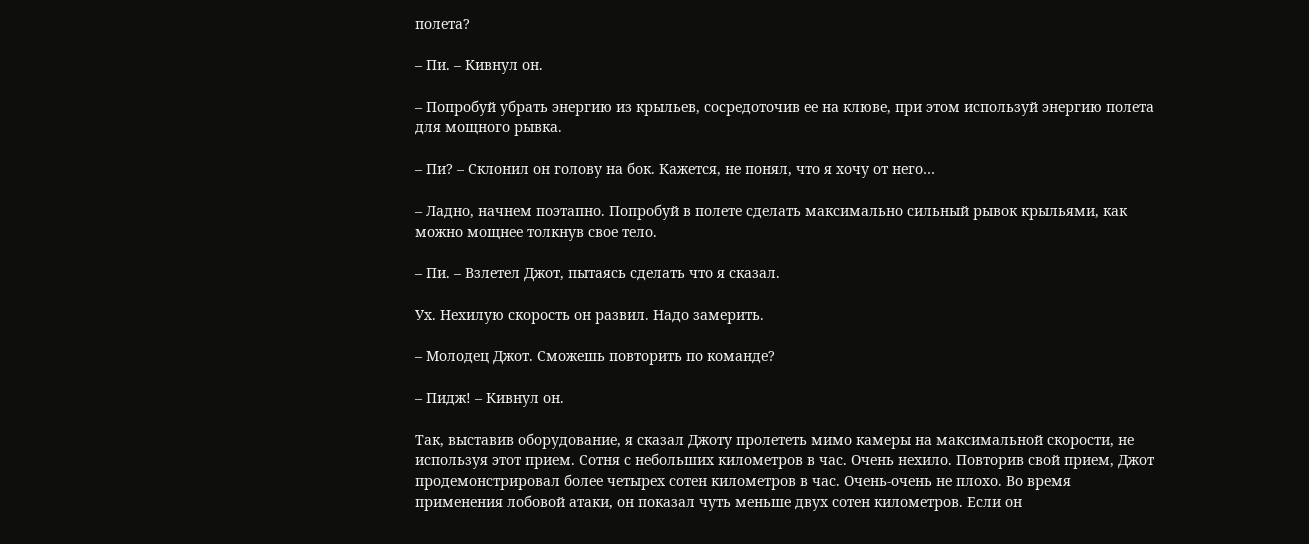полета?

– Пи. – Кивнул он.

– Попробуй убрать энергию из крыльев, сосредоточив ее на клюве, при этом используй энергию полета для мощного рывка.

– Пи? – Склонил он голову на бок. Кажется, не понял, что я хочу от него…

– Ладно, начнем поэтапно. Попробуй в полете сделать максимально сильный рывок крыльями, как можно мощнее толкнув свое тело.

– Пи. – Взлетел Джот, пытаясь сделать что я сказал.

Ух. Нехилую скорость он развил. Надо замерить.

– Молодец Джот. Сможешь повторить по команде?

– Пидж! – Кивнул он.

Так, выставив оборудование, я сказал Джоту пролететь мимо камеры на максимальной скорости, не используя этот прием. Сотня с небольших километров в час. Очень нехило. Повторив свой прием, Джот продемонстрировал более четырех сотен километров в час. Очень-очень не плохо. Во время применения лобовой атаки, он показал чуть меньше двух сотен километров. Если он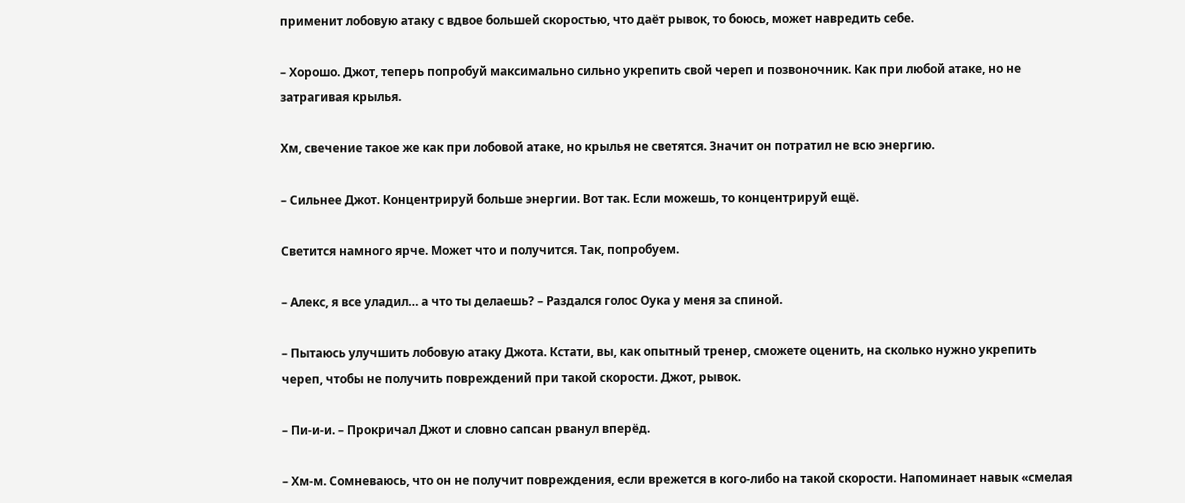применит лобовую атаку с вдвое большей скоростью, что даёт рывок, то боюсь, может навредить себе.

– Хорошо. Джот, теперь попробуй максимально сильно укрепить свой череп и позвоночник. Как при любой атаке, но не затрагивая крылья.

Хм, свечение такое же как при лобовой атаке, но крылья не светятся. Значит он потратил не всю энергию.

– Сильнее Джот. Концентрируй больше энергии. Вот так. Если можешь, то концентрируй ещё.

Светится намного ярче. Может что и получится. Так, попробуем.

– Алекс, я все уладил… а что ты делаешь? – Раздался голос Оука у меня за спиной.

– Пытаюсь улучшить лобовую атаку Джота. Кстати, вы, как опытный тренер, сможете оценить, на сколько нужно укрепить череп, чтобы не получить повреждений при такой скорости. Джот, рывок.

– Пи-и-и. – Прокричал Джот и словно сапсан рванул вперёд.

– Хм-м. Сомневаюсь, что он не получит повреждения, если врежется в кого-либо на такой скорости. Напоминает навык «смелая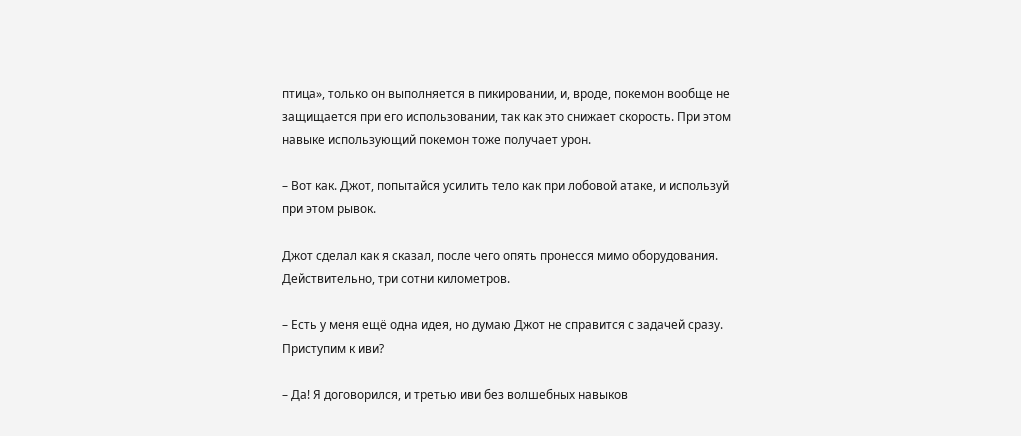птица», только он выполняется в пикировании, и, вроде, покемон вообще не защищается при его использовании, так как это снижает скорость. При этом навыке использующий покемон тоже получает урон.

– Вот как. Джот, попытайся усилить тело как при лобовой атаке, и используй при этом рывок.

Джот сделал как я сказал, после чего опять пронесся мимо оборудования. Действительно, три сотни километров.

– Есть у меня ещё одна идея, но думаю Джот не справится с задачей сразу. Приступим к иви?

– Да! Я договорился, и третью иви без волшебных навыков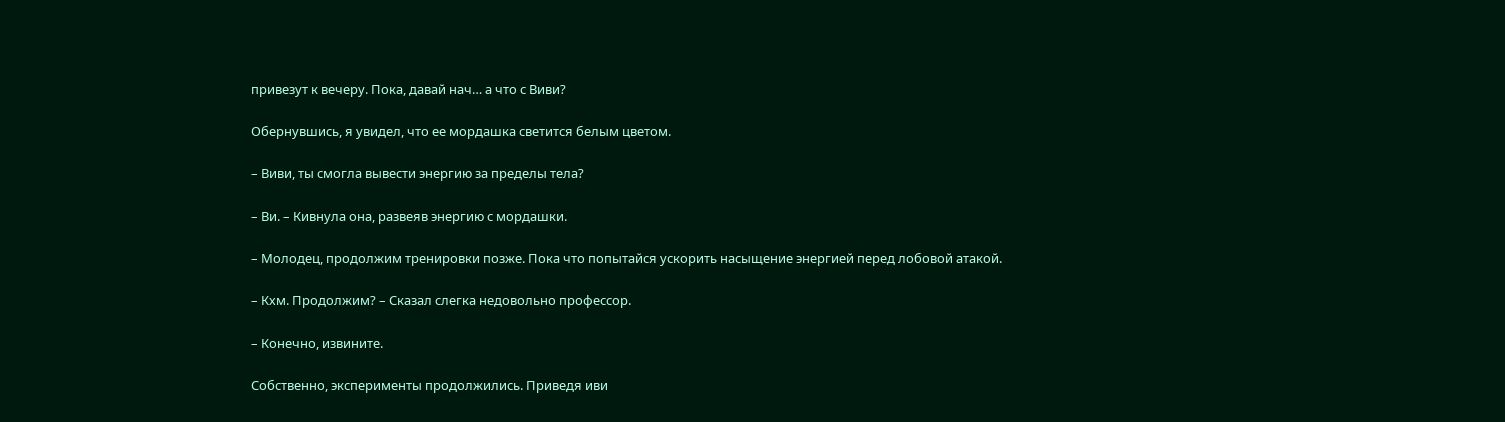привезут к вечеру. Пока, давай нач… а что с Виви?

Обернувшись, я увидел, что ее мордашка светится белым цветом.

– Виви, ты смогла вывести энергию за пределы тела?

– Ви. – Кивнула она, развеяв энергию с мордашки.

– Молодец, продолжим тренировки позже. Пока что попытайся ускорить насыщение энергией перед лобовой атакой.

– Кхм. Продолжим? – Сказал слегка недовольно профессор.

– Конечно, извините.

Собственно, эксперименты продолжились. Приведя иви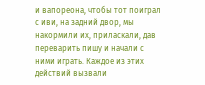и вапореона, чтобы тот поиграл с иви, на задний двор, мы накормили их, приласкали, дав переварить пишу и начали с ними играть. Каждое из этих действий вызвали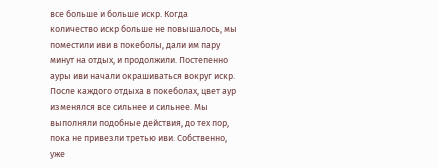все больше и больше искр. Когда количество искр больше не повышалось, мы поместили иви в покеболы, дали им пару минут на отдых, и продолжили. Постепенно ауры иви начали окрашиваться вокруг искр. После каждого отдыха в покеболах, цвет аур изменялся все сильнее и сильнее. Мы выполняли подобные действия, до тех пор, пока не привезли третью иви. Собственно, уже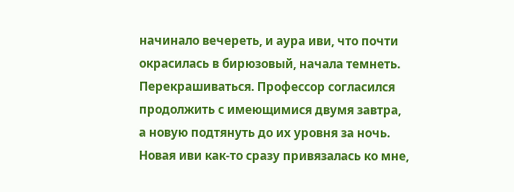начинало вечереть, и аура иви, что почти окрасилась в бирюзовый, начала темнеть. Перекрашиваться. Профессор согласился продолжить с имеющимися двумя завтра, а новую подтянуть до их уровня за ночь. Новая иви как-то сразу привязалась ко мне,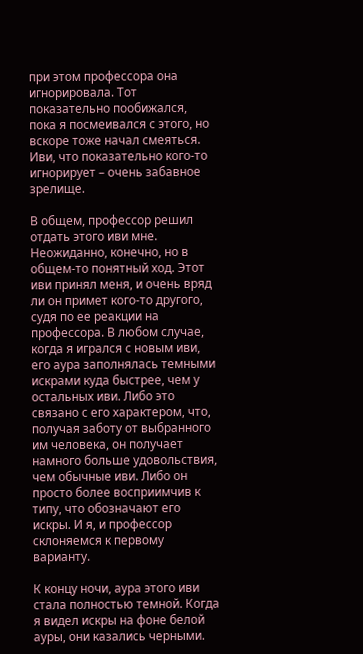при этом профессора она игнорировала. Тот показательно пообижался, пока я посмеивался с этого, но вскоре тоже начал смеяться. Иви, что показательно кого-то игнорирует – очень забавное зрелище.

В общем, профессор решил отдать этого иви мне. Неожиданно, конечно, но в общем-то понятный ход. Этот иви принял меня, и очень вряд ли он примет кого-то другого, судя по ее реакции на профессора. В любом случае, когда я игрался с новым иви, его аура заполнялась темными искрами куда быстрее, чем у остальных иви. Либо это связано с его характером, что, получая заботу от выбранного им человека, он получает намного больше удовольствия, чем обычные иви. Либо он просто более восприимчив к типу, что обозначают его искры. И я, и профессор склоняемся к первому варианту.

К концу ночи, аура этого иви стала полностью темной. Когда я видел искры на фоне белой ауры, они казались черными.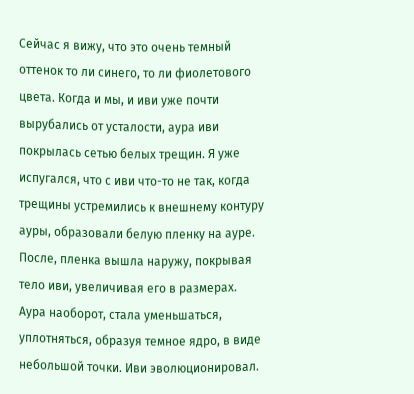Сейчас я вижу, что это очень темный оттенок то ли синего, то ли фиолетового цвета. Когда и мы, и иви уже почти вырубались от усталости, аура иви покрылась сетью белых трещин. Я уже испугался, что с иви что-то не так, когда трещины устремились к внешнему контуру ауры, образовали белую пленку на ауре. После, пленка вышла наружу, покрывая тело иви, увеличивая его в размерах. Аура наоборот, стала уменьшаться, уплотняться, образуя темное ядро, в виде небольшой точки. Иви эволюционировал.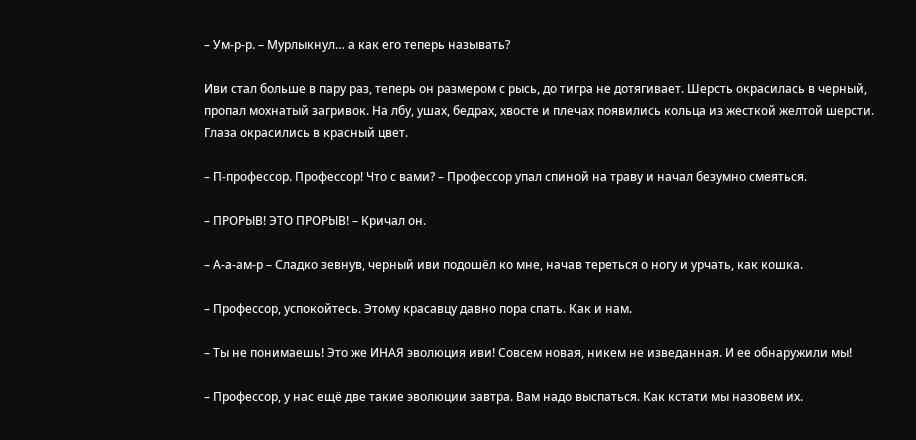– Ум-р-р. – Мурлыкнул… а как его теперь называть?

Иви стал больше в пару раз, теперь он размером с рысь, до тигра не дотягивает. Шерсть окрасилась в черный, пропал мохнатый загривок. На лбу, ушах, бедрах, хвосте и плечах появились кольца из жесткой желтой шерсти. Глаза окрасились в красный цвет.

– П-профессор. Профессор! Что с вами? – Профессор упал спиной на траву и начал безумно смеяться.

– ПРОРЫВ! ЭТО ПРОРЫВ! – Кричал он.

– А-а-ам-р – Сладко зевнув, черный иви подошёл ко мне, начав тереться о ногу и урчать, как кошка.

– Профессор, успокойтесь. Этому красавцу давно пора спать. Как и нам.

– Ты не понимаешь! Это же ИНАЯ эволюция иви! Совсем новая, никем не изведанная. И ее обнаружили мы!

– Профессор, у нас ещё две такие эволюции завтра. Вам надо выспаться. Как кстати мы назовем их.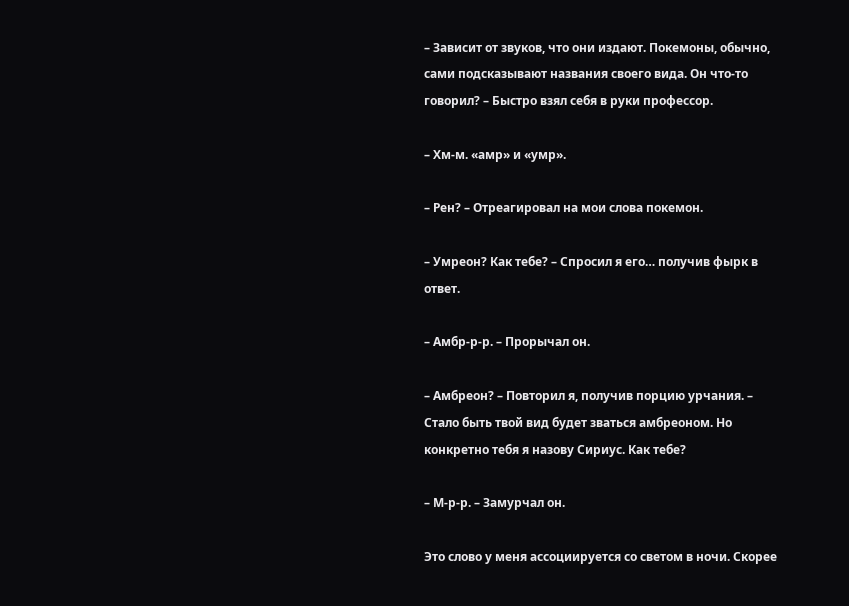– Зависит от звуков, что они издают. Покемоны, обычно, сами подсказывают названия своего вида. Он что-то говорил? – Быстро взял себя в руки профессор.

– Хм-м. «амр» и «умр».

– Рен? – Отреагировал на мои слова покемон.

– Умреон? Как тебе? – Спросил я его… получив фырк в ответ.

– Амбр-р-р. – Прорычал он.

– Амбреон? – Повторил я, получив порцию урчания. – Стало быть твой вид будет зваться амбреоном. Но конкретно тебя я назову Сириус. Как тебе?

– М-р-р. – Замурчал он.

Это слово у меня ассоциируется со светом в ночи. Скорее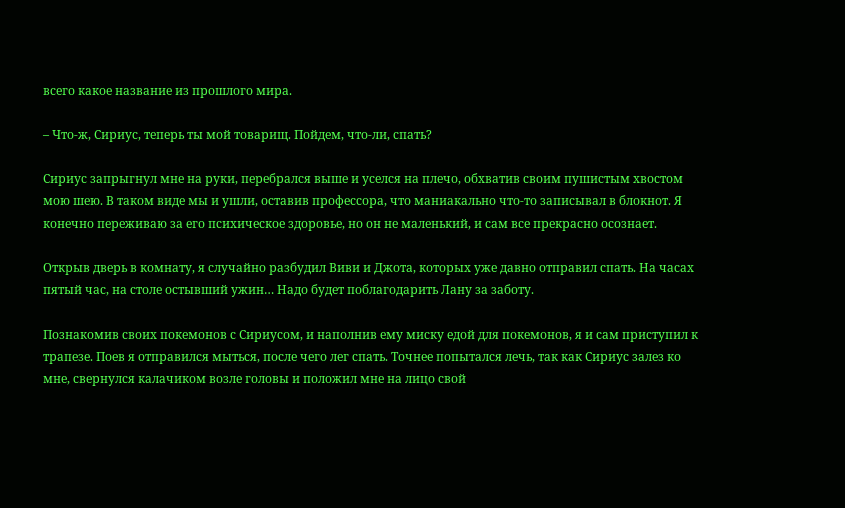всего какое название из прошлого мира.

– Что-ж, Сириус, теперь ты мой товарищ. Пойдем, что-ли, спать?

Сириус запрыгнул мне на руки, перебрался выше и уселся на плечо, обхватив своим пушистым хвостом мою шею. В таком виде мы и ушли, оставив профессора, что маниакально что-то записывал в блокнот. Я конечно переживаю за его психическое здоровье, но он не маленький, и сам все прекрасно осознает.

Открыв дверь в комнату, я случайно разбудил Виви и Джота, которых уже давно отправил спать. На часах пятый час, на столе остывший ужин… Надо будет поблагодарить Лану за заботу.

Познакомив своих покемонов с Сириусом, и наполнив ему миску едой для покемонов, я и сам приступил к трапезе. Поев я отправился мыться, после чего лег спать. Точнее попытался лечь, так как Сириус залез ко мне, свернулся калачиком возле головы и положил мне на лицо свой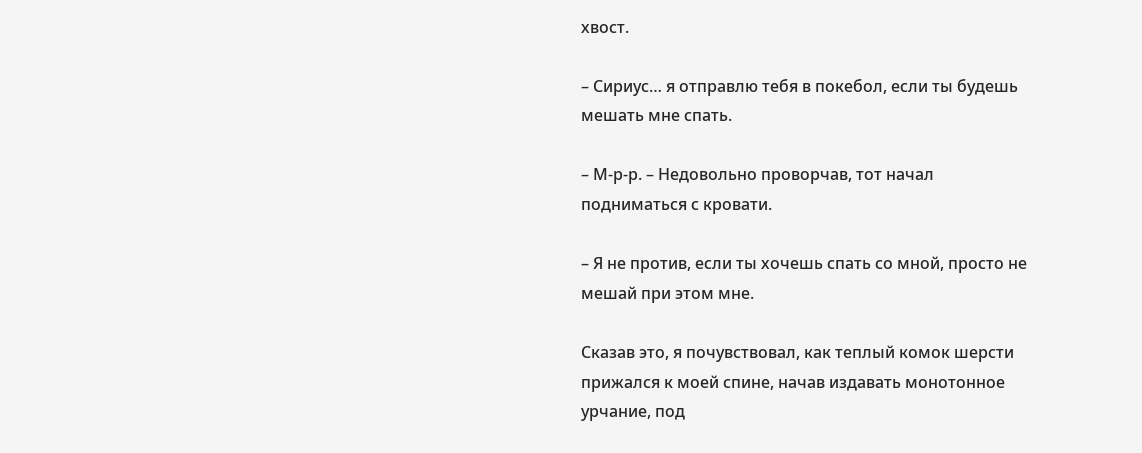хвост.

– Сириус… я отправлю тебя в покебол, если ты будешь мешать мне спать.

– М-р-р. – Недовольно проворчав, тот начал подниматься с кровати.

– Я не против, если ты хочешь спать со мной, просто не мешай при этом мне.

Сказав это, я почувствовал, как теплый комок шерсти прижался к моей спине, начав издавать монотонное урчание, под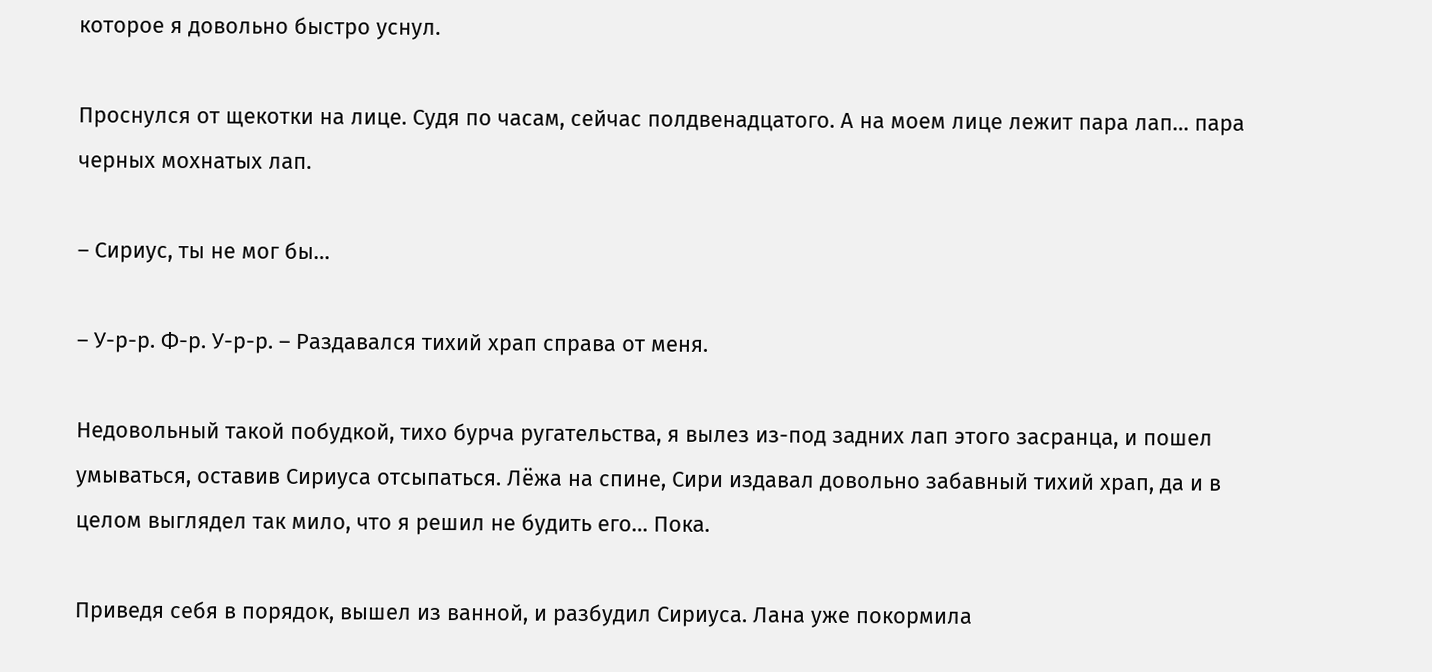которое я довольно быстро уснул.

Проснулся от щекотки на лице. Судя по часам, сейчас полдвенадцатого. А на моем лице лежит пара лап… пара черных мохнатых лап.

– Сириус, ты не мог бы…

– У-р-р. Ф-р. У-р-р. – Раздавался тихий храп справа от меня.

Недовольный такой побудкой, тихо бурча ругательства, я вылез из-под задних лап этого засранца, и пошел умываться, оставив Сириуса отсыпаться. Лёжа на спине, Сири издавал довольно забавный тихий храп, да и в целом выглядел так мило, что я решил не будить его… Пока.

Приведя себя в порядок, вышел из ванной, и разбудил Сириуса. Лана уже покормила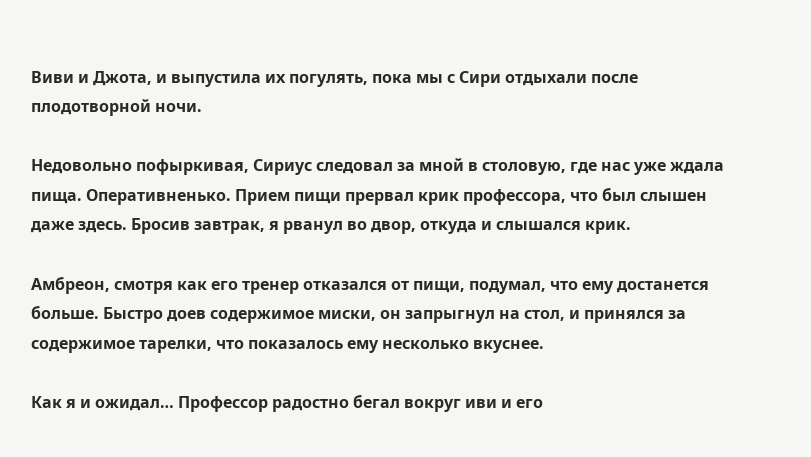Виви и Джота, и выпустила их погулять, пока мы с Сири отдыхали после плодотворной ночи.

Недовольно пофыркивая, Сириус следовал за мной в столовую, где нас уже ждала пища. Оперативненько. Прием пищи прервал крик профессора, что был слышен даже здесь. Бросив завтрак, я рванул во двор, откуда и слышался крик.

Амбреон, смотря как его тренер отказался от пищи, подумал, что ему достанется больше. Быстро доев содержимое миски, он запрыгнул на стол, и принялся за содержимое тарелки, что показалось ему несколько вкуснее.

Как я и ожидал… Профессор радостно бегал вокруг иви и его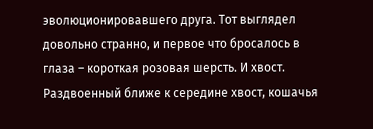эволюционировавшего друга. Тот выглядел довольно странно, и первое что бросалось в глаза – короткая розовая шерсть. И хвост. Раздвоенный ближе к середине хвост, кошачья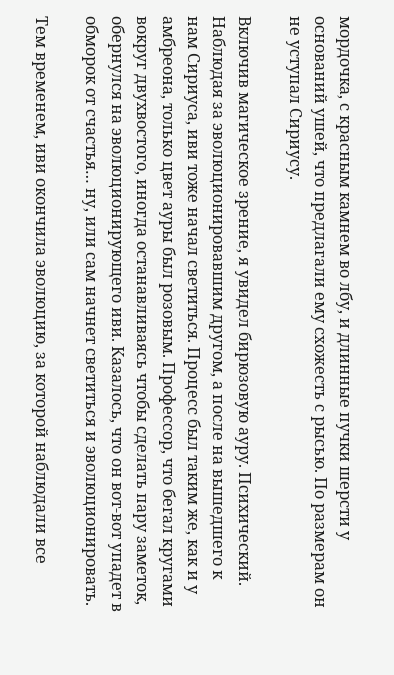мордочка, с красным камнем во лбу, и длинные пучки шерсти у оснований ушей, что предлагали ему схожесть с рысью. По размерам он не уступал Сириусу.

Включив магическое зрение, я увидел бирюзовую ауру. Психический. Наблюдая за эволюционировавшим другом, а после на вышедшего к нам Сириуса, иви тоже начал светиться. Процесс был таким же, как и у амбреона, только цвет ауры был розовым. Профессор, что бегал кругами вокруг двухвостого, иногда останавливаясь чтобы сделать пару заметок, обернулся на эволюционирующего иви. Казалось, что он вот-вот упадет в обморок от счастья… ну, или сам начнет светиться и эволюционировать.

Тем временем, иви окончила эволюцию, за которой наблюдали все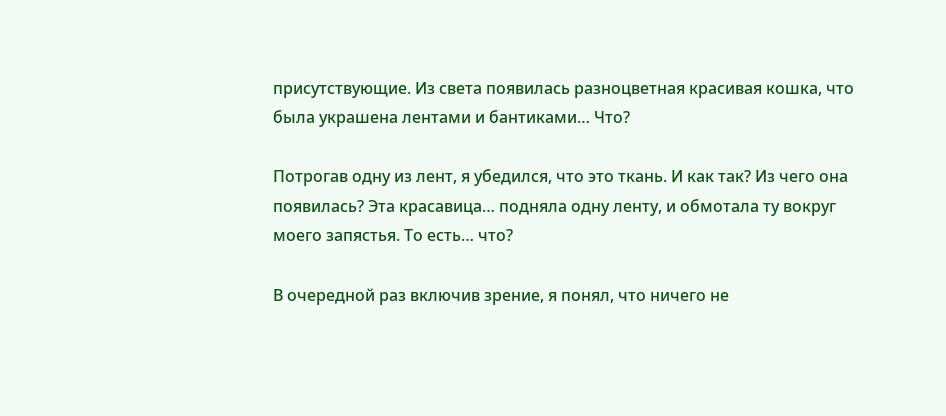присутствующие. Из света появилась разноцветная красивая кошка, что была украшена лентами и бантиками… Что?

Потрогав одну из лент, я убедился, что это ткань. И как так? Из чего она появилась? Эта красавица… подняла одну ленту, и обмотала ту вокруг моего запястья. То есть… что?

В очередной раз включив зрение, я понял, что ничего не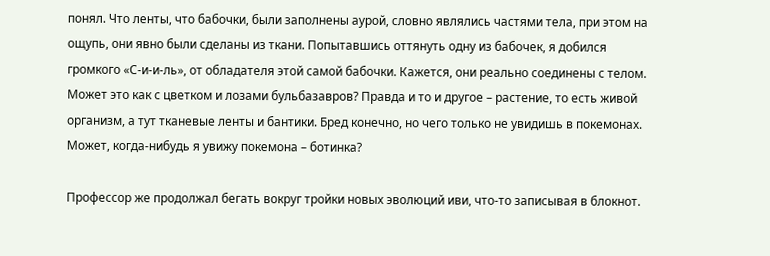понял. Что ленты, что бабочки, были заполнены аурой, словно являлись частями тела, при этом на ощупь, они явно были сделаны из ткани. Попытавшись оттянуть одну из бабочек, я добился громкого «С-и-и-ль», от обладателя этой самой бабочки. Кажется, они реально соединены с телом. Может это как с цветком и лозами бульбазавров? Правда и то и другое – растение, то есть живой организм, а тут тканевые ленты и бантики. Бред конечно, но чего только не увидишь в покемонах. Может, когда-нибудь я увижу покемона – ботинка?

Профессор же продолжал бегать вокруг тройки новых эволюций иви, что-то записывая в блокнот.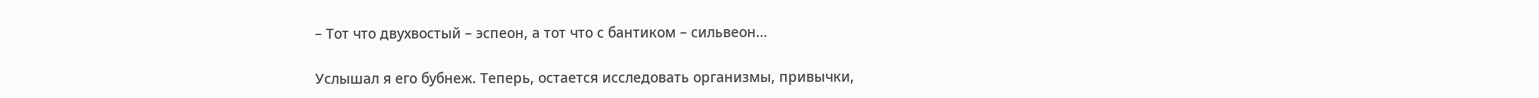– Тот что двухвостый – эспеон, а тот что с бантиком – сильвеон…

Услышал я его бубнеж. Теперь, остается исследовать организмы, привычки,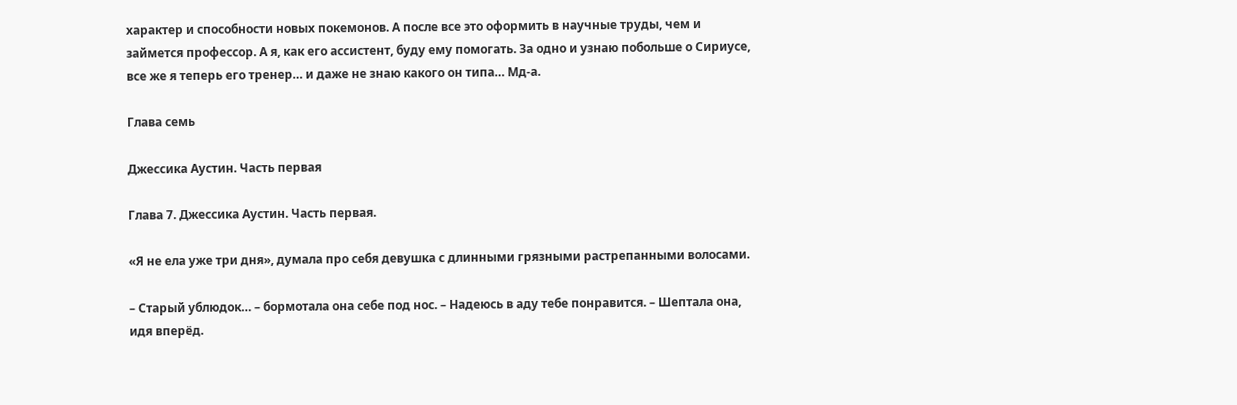характер и способности новых покемонов. А после все это оформить в научные труды, чем и займется профессор. А я, как его ассистент, буду ему помогать. За одно и узнаю побольше о Сириусе, все же я теперь его тренер… и даже не знаю какого он типа… Мд-а.

Глава семь

Джессика Аустин. Часть первая

Глава 7. Джессика Аустин. Часть первая.

«Я не ела уже три дня», думала про себя девушка с длинными грязными растрепанными волосами.

– Старый ублюдок… – бормотала она себе под нос. – Надеюсь в аду тебе понравится. – Шептала она, идя вперёд.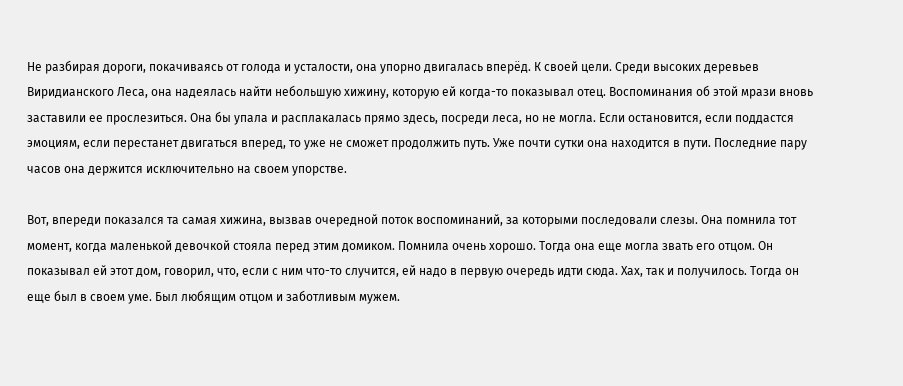Не разбирая дороги, покачиваясь от голода и усталости, она упорно двигалась вперёд. К своей цели. Среди высоких деревьев Виридианского Леса, она надеялась найти небольшую хижину, которую ей когда-то показывал отец. Воспоминания об этой мрази вновь заставили ее прослезиться. Она бы упала и расплакалась прямо здесь, посреди леса, но не могла. Если остановится, если поддастся эмоциям, если перестанет двигаться вперед, то уже не сможет продолжить путь. Уже почти сутки она находится в пути. Последние пару часов она держится исключительно на своем упорстве.

Вот, впереди показался та самая хижина, вызвав очередной поток воспоминаний, за которыми последовали слезы. Она помнила тот момент, когда маленькой девочкой стояла перед этим домиком. Помнила очень хорошо. Тогда она еще могла звать его отцом. Он показывал ей этот дом, говорил, что, если с ним что-то случится, ей надо в первую очередь идти сюда. Хах, так и получилось. Тогда он еще был в своем уме. Был любящим отцом и заботливым мужем.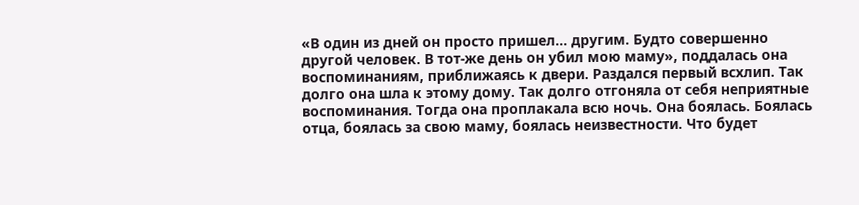«В один из дней он просто пришел… другим. Будто совершенно другой человек. В тот-же день он убил мою маму», поддалась она воспоминаниям, приближаясь к двери. Раздался первый всхлип. Так долго она шла к этому дому. Так долго отгоняла от себя неприятные воспоминания. Тогда она проплакала всю ночь. Она боялась. Боялась отца, боялась за свою маму, боялась неизвестности. Что будет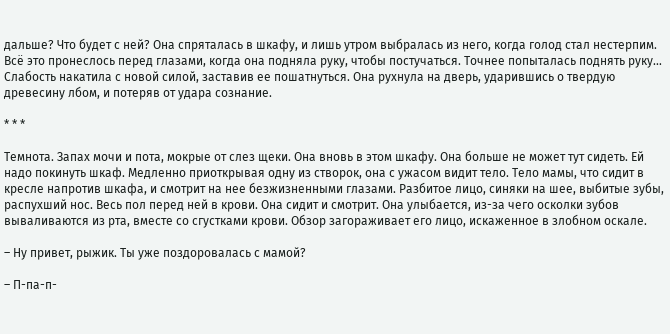дальше? Что будет с ней? Она спряталась в шкафу, и лишь утром выбралась из него, когда голод стал нестерпим. Всё это пронеслось перед глазами, когда она подняла руку, чтобы постучаться. Точнее попыталась поднять руку… Слабость накатила с новой силой, заставив ее пошатнуться. Она рухнула на дверь, ударившись о твердую древесину лбом, и потеряв от удара сознание.

* * *

Темнота. Запах мочи и пота, мокрые от слез щеки. Она вновь в этом шкафу. Она больше не может тут сидеть. Ей надо покинуть шкаф. Медленно приоткрывая одну из створок, она с ужасом видит тело. Тело мамы, что сидит в кресле напротив шкафа, и смотрит на нее безжизненными глазами. Разбитое лицо, синяки на шее, выбитые зубы, распухший нос. Весь пол перед ней в крови. Она сидит и смотрит. Она улыбается, из-за чего осколки зубов вываливаются из рта, вместе со сгустками крови. Обзор загораживает его лицо, искаженное в злобном оскале.

– Ну привет, рыжик. Ты уже поздоровалась с мамой?

– П-па-п-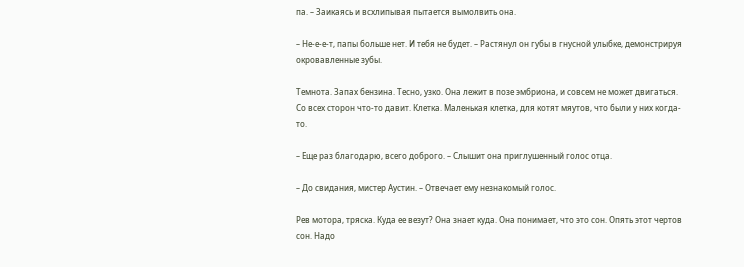па. – Заикаясь и всхлипывая пытается вымолвить она.

– Не-е-е-т, папы больше нет. И тебя не будет. – Растянул он губы в гнусной улыбке, демонстрируя окровавленные зубы.

Темнота. Запах бензина. Тесно, узко. Она лежит в позе эмбриона, и совсем не может двигаться. Со всех сторон что-то давит. Клетка. Маленькая клетка, для котят мяутов, что были у них когда-то.

– Еще раз благодарю, всего доброго. – Слышит она приглушенный голос отца.

– До свидания, мистер Аустин. – Отвечает ему незнакомый голос.

Рев мотора, тряска. Куда ее везут? Она знает куда. Она понимает, что это сон. Опять этот чертов сон. Надо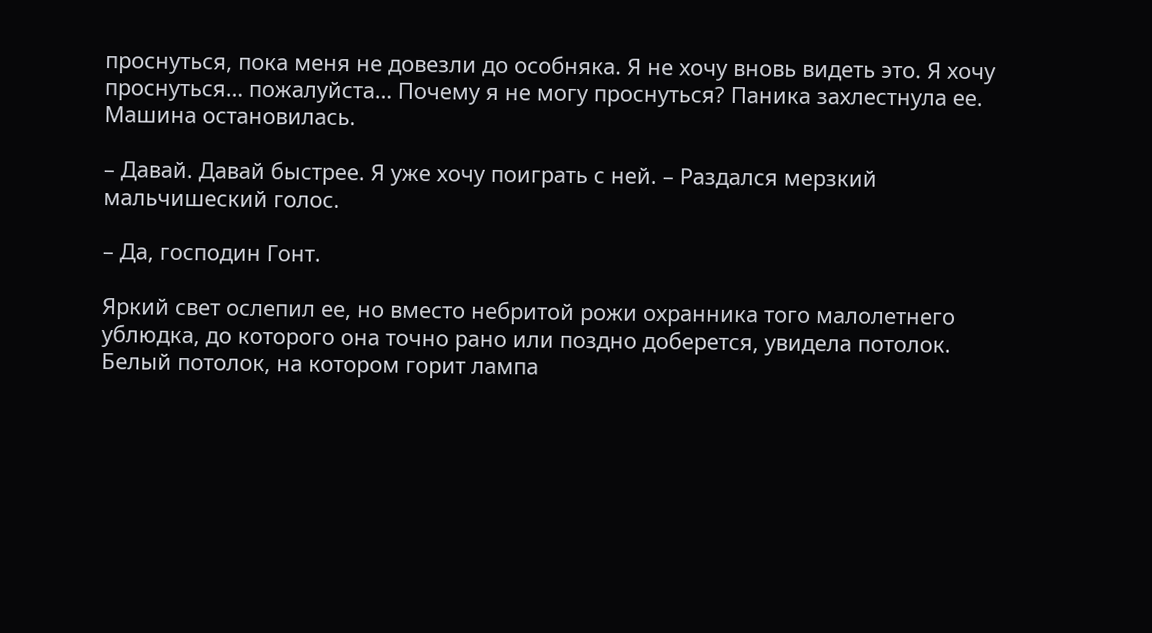проснуться, пока меня не довезли до особняка. Я не хочу вновь видеть это. Я хочу проснуться… пожалуйста… Почему я не могу проснуться? Паника захлестнула ее. Машина остановилась.

– Давай. Давай быстрее. Я уже хочу поиграть с ней. – Раздался мерзкий мальчишеский голос.

– Да, господин Гонт.

Яркий свет ослепил ее, но вместо небритой рожи охранника того малолетнего ублюдка, до которого она точно рано или поздно доберется, увидела потолок. Белый потолок, на котором горит лампа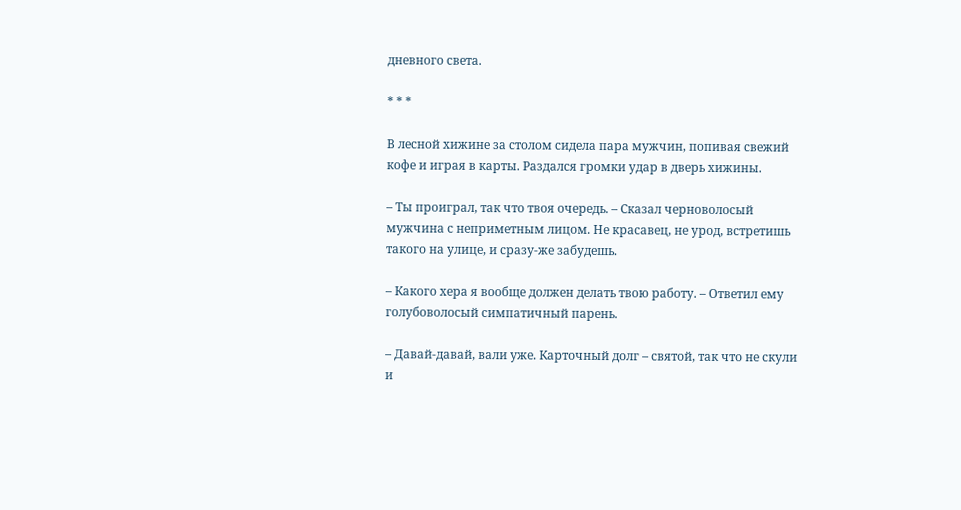дневного света.

* * *

В лесной хижине за столом сидела пара мужчин, попивая свежий кофе и играя в карты. Раздался громки удар в дверь хижины.

– Ты проиграл, так что твоя очередь. – Сказал черноволосый мужчина с неприметным лицом. Не красавец, не урод, встретишь такого на улице, и сразу-же забудешь.

– Какого хера я вообще должен делать твою работу. – Ответил ему голубоволосый симпатичный парень.

– Давай-давай, вали уже. Карточный долг – святой, так что не скули и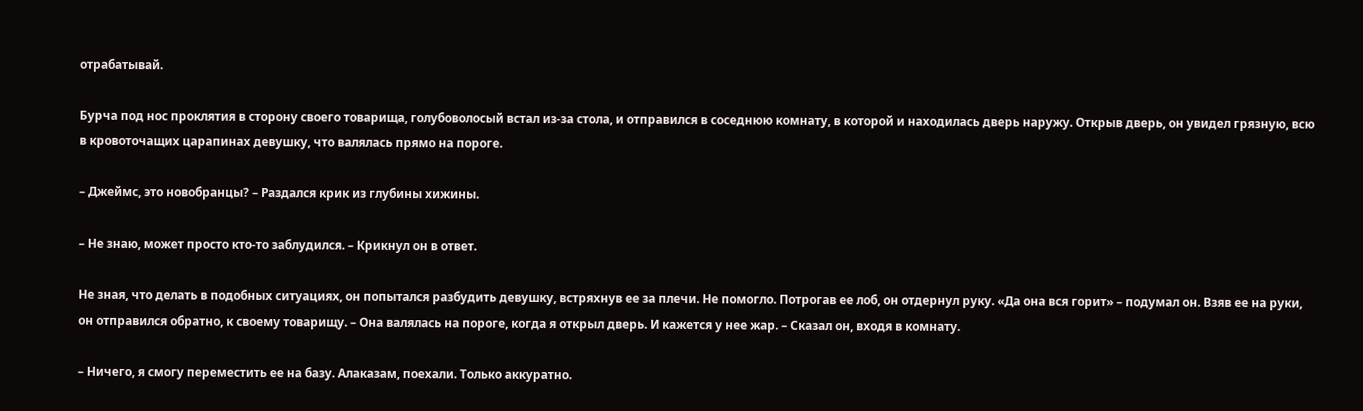отрабатывай.

Бурча под нос проклятия в сторону своего товарища, голубоволосый встал из-за стола, и отправился в соседнюю комнату, в которой и находилась дверь наружу. Открыв дверь, он увидел грязную, всю в кровоточащих царапинах девушку, что валялась прямо на пороге.

– Джеймс, это новобранцы? – Раздался крик из глубины хижины.

– Не знаю, может просто кто-то заблудился. – Крикнул он в ответ.

Не зная, что делать в подобных ситуациях, он попытался разбудить девушку, встряхнув ее за плечи. Не помогло. Потрогав ее лоб, он отдернул руку. «Да она вся горит» – подумал он. Взяв ее на руки, он отправился обратно, к своему товарищу. – Она валялась на пороге, когда я открыл дверь. И кажется у нее жар. – Сказал он, входя в комнату.

– Ничего, я смогу переместить ее на базу. Алаказам, поехали. Только аккуратно.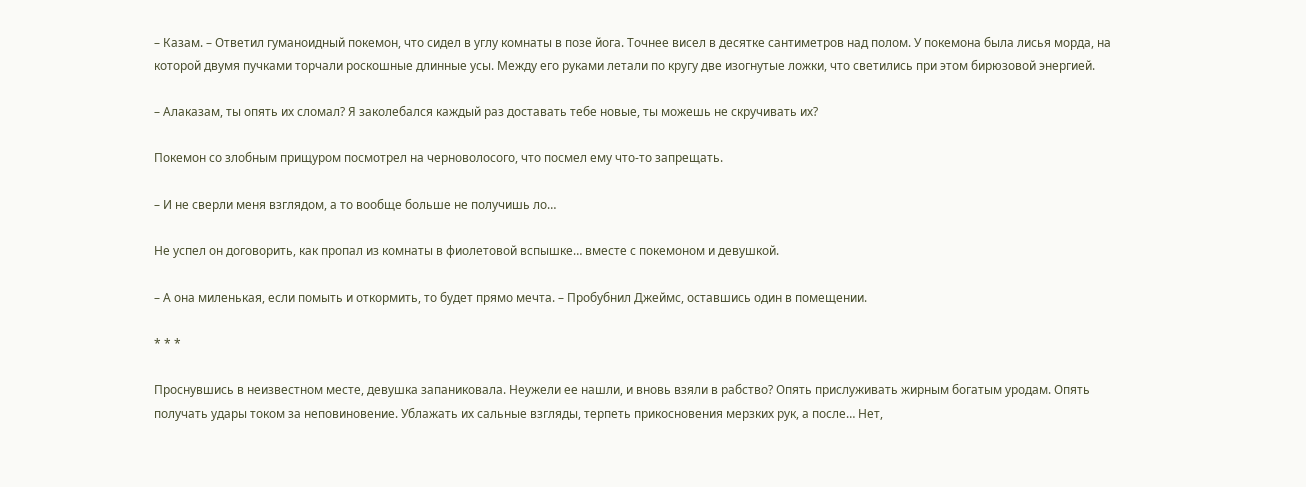– Казам. – Ответил гуманоидный покемон, что сидел в углу комнаты в позе йога. Точнее висел в десятке сантиметров над полом. У покемона была лисья морда, на которой двумя пучками торчали роскошные длинные усы. Между его руками летали по кругу две изогнутые ложки, что светились при этом бирюзовой энергией.

– Алаказам, ты опять их сломал? Я заколебался каждый раз доставать тебе новые, ты можешь не скручивать их?

Покемон со злобным прищуром посмотрел на черноволосого, что посмел ему что-то запрещать.

– И не сверли меня взглядом, а то вообще больше не получишь ло…

Не успел он договорить, как пропал из комнаты в фиолетовой вспышке… вместе с покемоном и девушкой.

– А она миленькая, если помыть и откормить, то будет прямо мечта. – Пробубнил Джеймс, оставшись один в помещении.

* * *

Проснувшись в неизвестном месте, девушка запаниковала. Неужели ее нашли, и вновь взяли в рабство? Опять прислуживать жирным богатым уродам. Опять получать удары током за неповиновение. Ублажать их сальные взгляды, терпеть прикосновения мерзких рук, а после… Нет,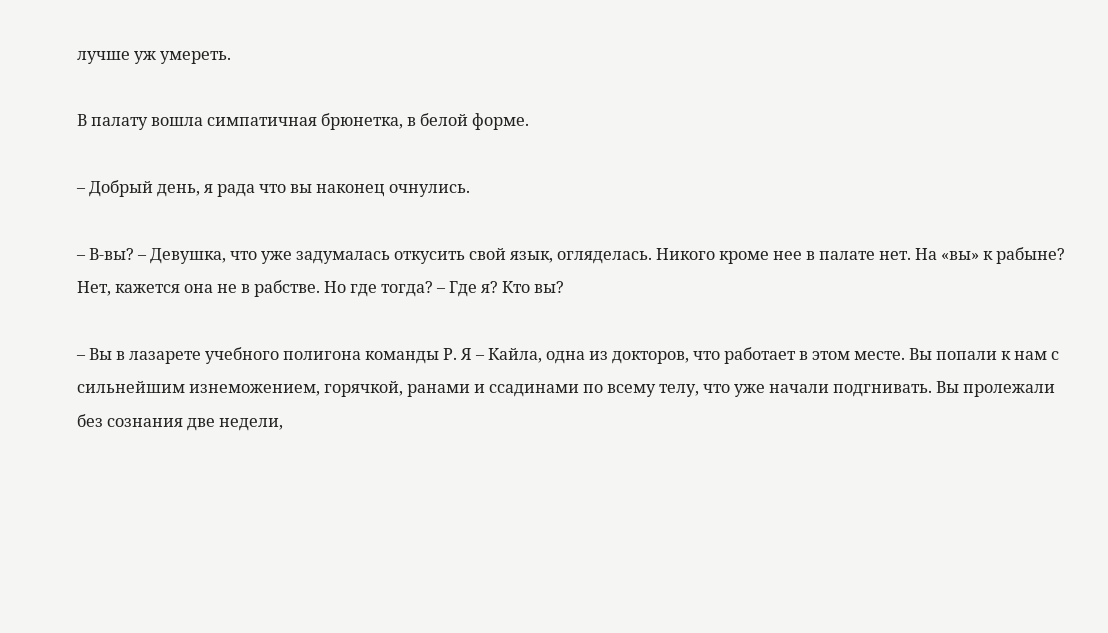лучше уж умереть.

В палату вошла симпатичная брюнетка, в белой форме.

– Добрый день, я рада что вы наконец очнулись.

– В-вы? – Девушка, что уже задумалась откусить свой язык, огляделась. Никого кроме нее в палате нет. На «вы» к рабыне? Нет, кажется она не в рабстве. Но где тогда? – Где я? Кто вы?

– Вы в лазарете учебного полигона команды Р. Я – Кайла, одна из докторов, что работает в этом месте. Вы попали к нам с сильнейшим изнеможением, горячкой, ранами и ссадинами по всему телу, что уже начали подгнивать. Вы пролежали без сознания две недели,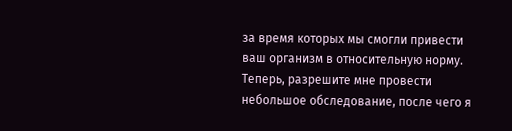за время которых мы смогли привести ваш организм в относительную норму. Теперь, разрешите мне провести небольшое обследование, после чего я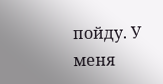пойду. У меня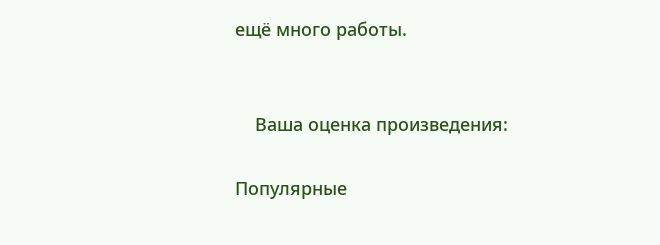ещё много работы.


    Ваша оценка произведения:

Популярные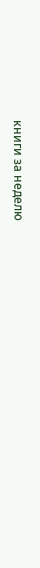книги за неделю